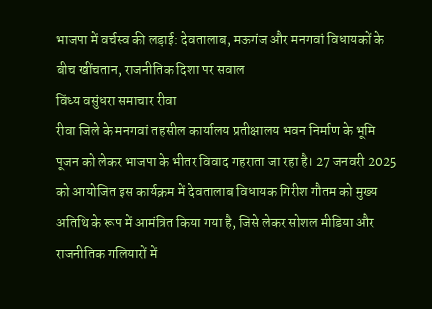भाजपा में वर्चस्व की लड़ाई: देवतालाब, मऊगंज और मनगवां विधायकों के बीच खींचतान, राजनीतिक दिशा पर सवाल
विंध्य वसुंधरा समाचार रीवा
रीवा जिले के मनगवां तहसील कार्यालय प्रतीक्षालय भवन निर्माण के भूमि पूजन को लेकर भाजपा के भीतर विवाद गहराता जा रहा है। 27 जनवरी 2025 को आयोजित इस कार्यक्रम में देवतालाब विधायक गिरीश गौतम को मुख्य अतिथि के रूप में आमंत्रित किया गया है, जिसे लेकर सोशल मीडिया और राजनीतिक गलियारों में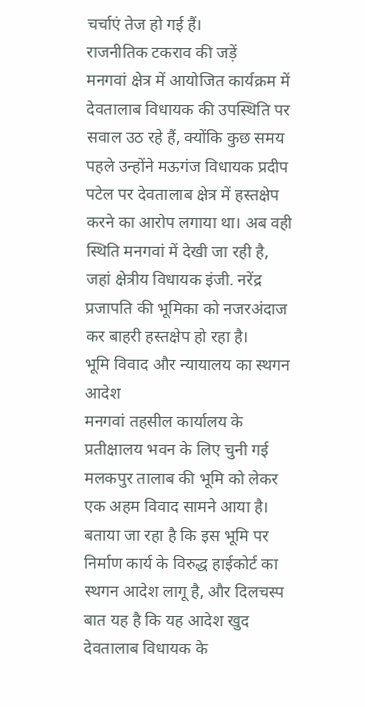चर्चाएं तेज हो गई हैं।
राजनीतिक टकराव की जड़ें
मनगवां क्षेत्र में आयोजित कार्यक्रम में देवतालाब विधायक की उपस्थिति पर सवाल उठ रहे हैं, क्योंकि कुछ समय पहले उन्होंने मऊगंज विधायक प्रदीप पटेल पर देवतालाब क्षेत्र में हस्तक्षेप करने का आरोप लगाया था। अब वही स्थिति मनगवां में देखी जा रही है, जहां क्षेत्रीय विधायक इंजी. नरेंद्र प्रजापति की भूमिका को नजरअंदाज कर बाहरी हस्तक्षेप हो रहा है।
भूमि विवाद और न्यायालय का स्थगन आदेश
मनगवां तहसील कार्यालय के प्रतीक्षालय भवन के लिए चुनी गई मलकपुर तालाब की भूमि को लेकर एक अहम विवाद सामने आया है। बताया जा रहा है कि इस भूमि पर निर्माण कार्य के विरुद्ध हाईकोर्ट का स्थगन आदेश लागू है, और दिलचस्प बात यह है कि यह आदेश खुद देवतालाब विधायक के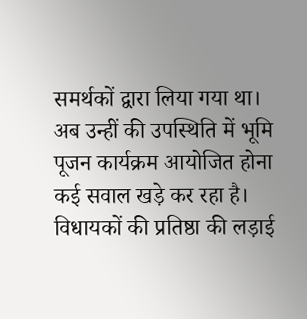समर्थकों द्वारा लिया गया था। अब उन्हीं की उपस्थिति में भूमि पूजन कार्यक्रम आयोजित होना कई सवाल खड़े कर रहा है।
विधायकों की प्रतिष्ठा की लड़ाई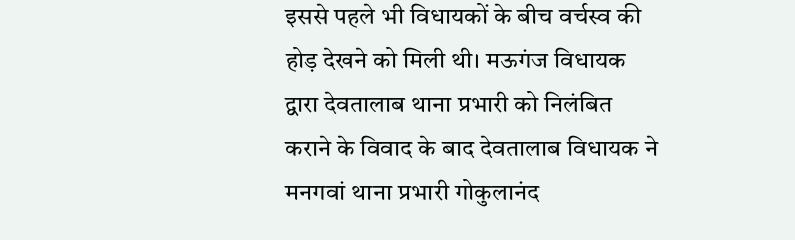इससे पहले भी विधायकों के बीच वर्चस्व की होड़ देखने को मिली थी। मऊगंज विधायक द्वारा देवतालाब थाना प्रभारी को निलंबित कराने के विवाद के बाद देवतालाब विधायक ने मनगवां थाना प्रभारी गोकुलानंद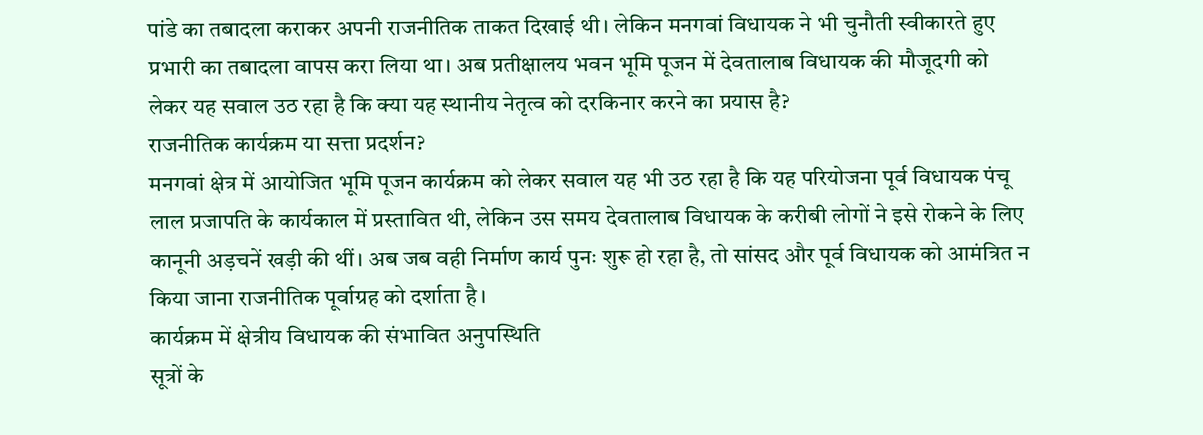पांडे का तबादला कराकर अपनी राजनीतिक ताकत दिखाई थी। लेकिन मनगवां विधायक ने भी चुनौती स्वीकारते हुए प्रभारी का तबादला वापस करा लिया था। अब प्रतीक्षालय भवन भूमि पूजन में देवतालाब विधायक की मौजूदगी को लेकर यह सवाल उठ रहा है कि क्या यह स्थानीय नेतृत्व को दरकिनार करने का प्रयास है?
राजनीतिक कार्यक्रम या सत्ता प्रदर्शन?
मनगवां क्षेत्र में आयोजित भूमि पूजन कार्यक्रम को लेकर सवाल यह भी उठ रहा है कि यह परियोजना पूर्व विधायक पंचू लाल प्रजापति के कार्यकाल में प्रस्तावित थी, लेकिन उस समय देवतालाब विधायक के करीबी लोगों ने इसे रोकने के लिए कानूनी अड़चनें खड़ी की थीं। अब जब वही निर्माण कार्य पुनः शुरू हो रहा है, तो सांसद और पूर्व विधायक को आमंत्रित न किया जाना राजनीतिक पूर्वाग्रह को दर्शाता है।
कार्यक्रम में क्षेत्रीय विधायक की संभावित अनुपस्थिति
सूत्रों के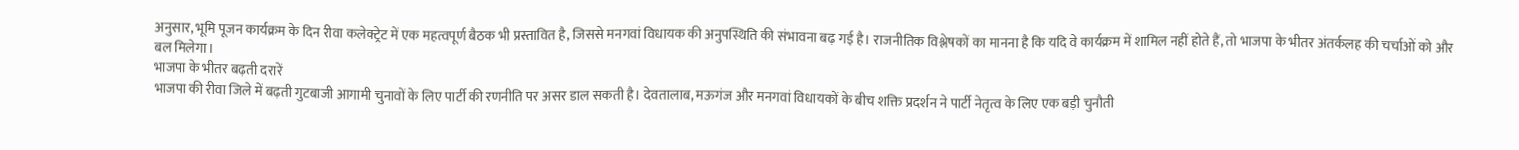अनुसार, भूमि पूजन कार्यक्रम के दिन रीवा कलेक्ट्रेट में एक महत्वपूर्ण बैठक भी प्रस्तावित है, जिससे मनगवां विधायक की अनुपस्थिति की संभावना बढ़ गई है। राजनीतिक विश्लेषकों का मानना है कि यदि वे कार्यक्रम में शामिल नहीं होते हैं, तो भाजपा के भीतर अंतर्कलह की चर्चाओं को और बल मिलेगा।
भाजपा के भीतर बढ़ती दरारें
भाजपा की रीवा जिले में बढ़ती गुटबाजी आगामी चुनावों के लिए पार्टी की रणनीति पर असर डाल सकती है। देवतालाब, मऊगंज और मनगवां विधायकों के बीच शक्ति प्रदर्शन ने पार्टी नेतृत्व के लिए एक बड़ी चुनौती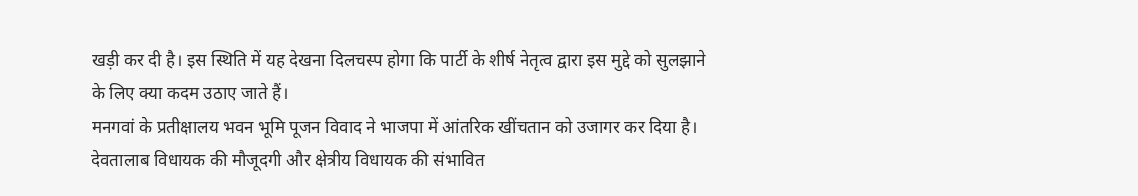खड़ी कर दी है। इस स्थिति में यह देखना दिलचस्प होगा कि पार्टी के शीर्ष नेतृत्व द्वारा इस मुद्दे को सुलझाने के लिए क्या कदम उठाए जाते हैं।
मनगवां के प्रतीक्षालय भवन भूमि पूजन विवाद ने भाजपा में आंतरिक खींचतान को उजागर कर दिया है। देवतालाब विधायक की मौजूदगी और क्षेत्रीय विधायक की संभावित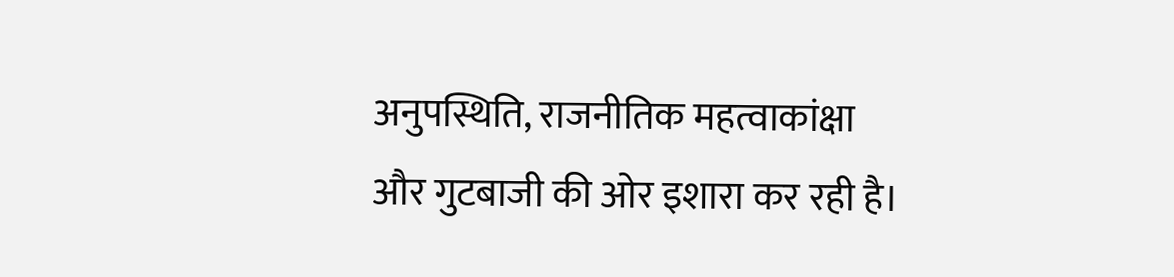अनुपस्थिति, राजनीतिक महत्वाकांक्षा और गुटबाजी की ओर इशारा कर रही है।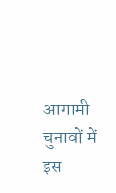आगामी चुनावों में इस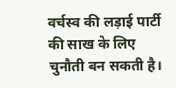वर्चस्व की लड़ाई पार्टी की साख के लिए चुनौती बन सकती है।